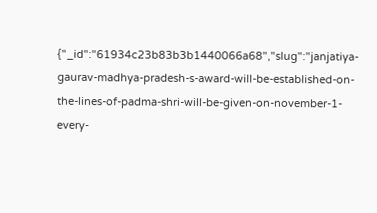{"_id":"61934c23b83b3b1440066a68","slug":"janjatiya-gaurav-madhya-pradesh-s-award-will-be-established-on-the-lines-of-padma-shri-will-be-given-on-november-1-every-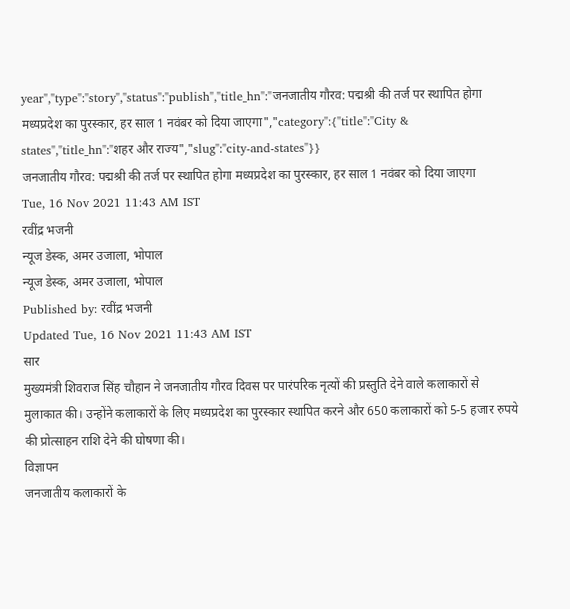year","type":"story","status":"publish","title_hn":"जनजातीय गौरव: पद्मश्री की तर्ज पर स्थापित होगा मध्यप्रदेश का पुरस्कार, हर साल 1 नवंबर को दिया जाएगा","category":{"title":"City & states","title_hn":"शहर और राज्य","slug":"city-and-states"}}
जनजातीय गौरव: पद्मश्री की तर्ज पर स्थापित होगा मध्यप्रदेश का पुरस्कार, हर साल 1 नवंबर को दिया जाएगा
Tue, 16 Nov 2021 11:43 AM IST
रवींद्र भजनी
न्यूज डेस्क, अमर उजाला, भोपाल
न्यूज डेस्क, अमर उजाला, भोपाल
Published by: रवींद्र भजनी
Updated Tue, 16 Nov 2021 11:43 AM IST
सार
मुख्यमंत्री शिवराज सिंह चौहान ने जनजातीय गौरव दिवस पर पारंपरिक नृत्यों की प्रस्तुति देने वाले कलाकारों से मुलाकात की। उन्होंने कलाकारों के लिए मध्यप्रदेश का पुरस्कार स्थापित करने और 650 कलाकारों को 5-5 हजार रुपये की प्रोत्साहन राशि देने की घोषणा की।
विज्ञापन
जनजातीय कलाकारों के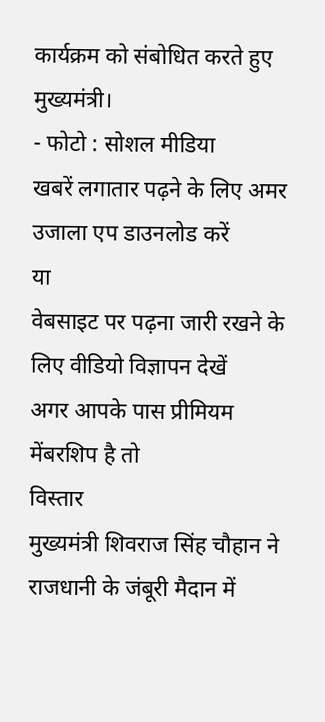कार्यक्रम को संबोधित करते हुए मुख्यमंत्री।
- फोटो : सोशल मीडिया
खबरें लगातार पढ़ने के लिए अमर उजाला एप डाउनलोड करें
या
वेबसाइट पर पढ़ना जारी रखने के लिए वीडियो विज्ञापन देखें
अगर आपके पास प्रीमियम मेंबरशिप है तो
विस्तार
मुख्यमंत्री शिवराज सिंह चौहान ने राजधानी के जंबूरी मैदान में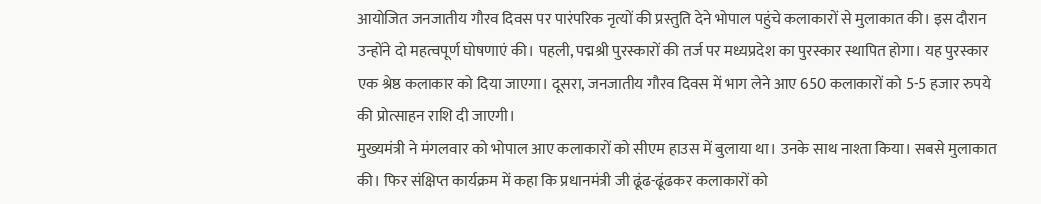आयोजित जनजातीय गौरव दिवस पर पारंपरिक नृत्यों की प्रस्तुति देने भोपाल पहुंचे कलाकारों से मुलाकात की। इस दौरान उन्होंने दो महत्वपूर्ण घोषणाएं की। पहली, पद्मश्री पुरस्कारों की तर्ज पर मध्यप्रदेश का पुरस्कार स्थापित होगा। यह पुरस्कार एक श्रेष्ठ कलाकार को दिया जाएगा। दूसरा, जनजातीय गौरव दिवस में भाग लेने आए 650 कलाकारों को 5-5 हजार रुपये की प्रोत्साहन राशि दी जाएगी।
मुख्यमंत्री ने मंगलवार को भोपाल आए कलाकारों को सीएम हाउस में बुलाया था। उनके साथ नाश्ता किया। सबसे मुलाकात की। फिर संक्षिप्त कार्यक्रम में कहा कि प्रधानमंत्री जी ढूंढ-ढूंढकर कलाकारों को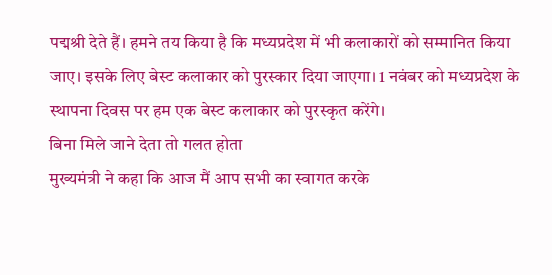पद्मश्री देते हैं। हमने तय किया है कि मध्यप्रदेश में भी कलाकारों को सम्मानित किया जाए। इसके लिए बेस्ट कलाकार को पुरस्कार दिया जाएगा। 1 नवंबर को मध्यप्रदेश के स्थापना दिवस पर हम एक बेस्ट कलाकार को पुरस्कृत करेंगे।
बिना मिले जाने देता तो गलत होता
मुख्यमंत्री ने कहा कि आज मैं आप सभी का स्वागत करके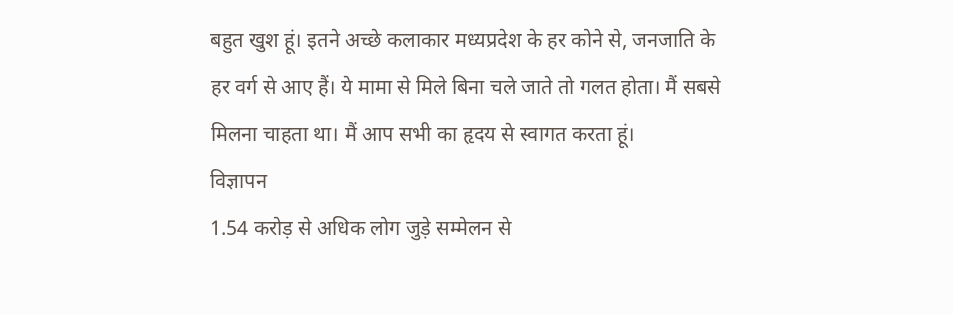बहुत खुश हूं। इतने अच्छे कलाकार मध्यप्रदेश के हर कोने से, जनजाति के हर वर्ग से आए हैं। ये मामा से मिले बिना चले जाते तो गलत होता। मैं सबसे मिलना चाहता था। मैं आप सभी का हृदय से स्वागत करता हूं।
विज्ञापन
1.54 करोड़ से अधिक लोग जुड़े सम्मेलन से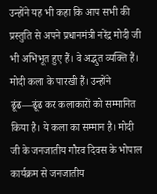उन्होंने यह भी कहा कि आप सभी की प्रस्तुति से अपने प्रधानमंत्री नरेंद्र मोदी जी भी अभिभूत हुए हैं। वे अद्भुत व्यक्ति हैं। मोदी कला के पारखी हैं। उन्होंने ढूंढ—ढूंढ कर कलाकारों को सम्मानित किया है। ये कला का सम्मान है। मोदी जी के जनजातीय गौरव दिवस के भोपाल कार्यक्रम से जनजातीय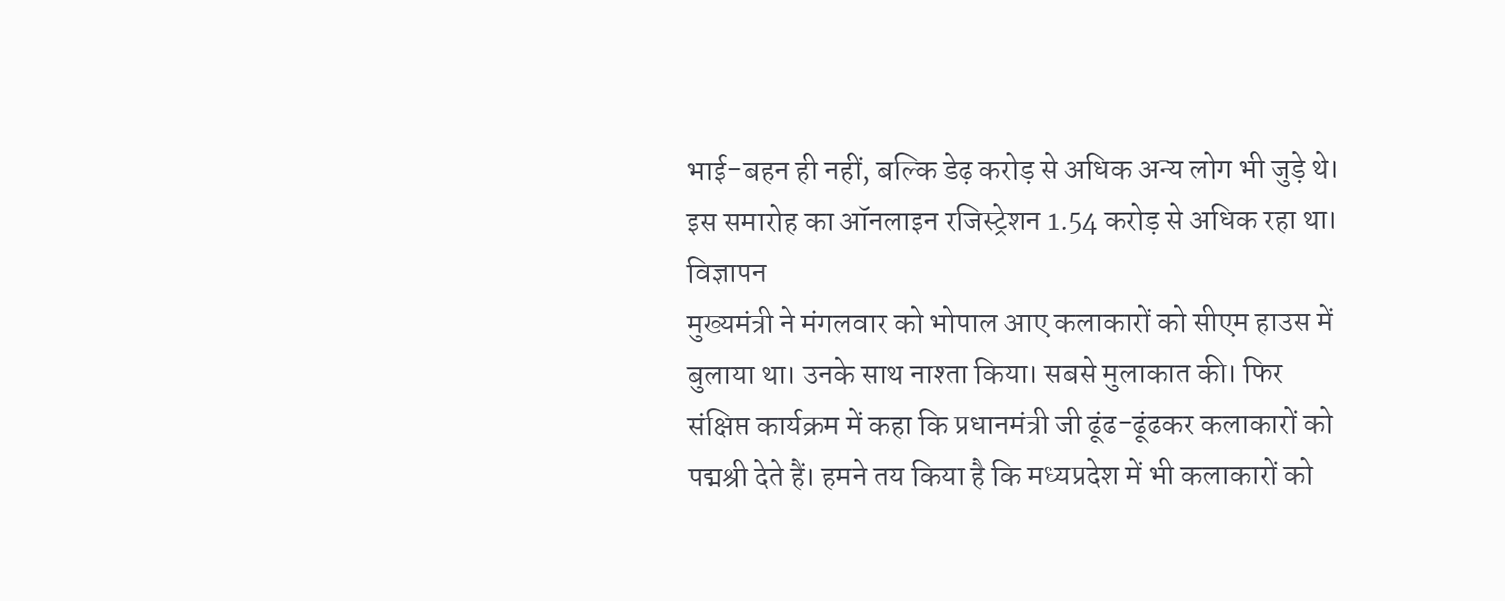भाई-बहन ही नहीं, बल्कि डेढ़ करोड़ से अधिक अन्य लोग भी जुड़े थे। इस समारोह का ऑनलाइन रजिस्ट्रेशन 1.54 करोड़ से अधिक रहा था।
विज्ञापन
मुख्यमंत्री ने मंगलवार को भोपाल आए कलाकारों को सीएम हाउस में बुलाया था। उनके साथ नाश्ता किया। सबसे मुलाकात की। फिर संक्षिप्त कार्यक्रम में कहा कि प्रधानमंत्री जी ढूंढ-ढूंढकर कलाकारों को पद्मश्री देते हैं। हमने तय किया है कि मध्यप्रदेश में भी कलाकारों को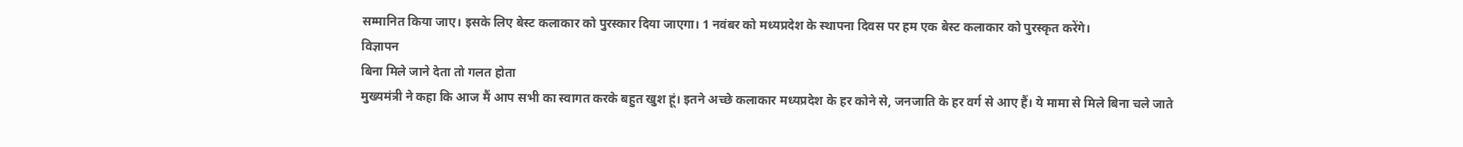सम्मानित किया जाए। इसके लिए बेस्ट कलाकार को पुरस्कार दिया जाएगा। 1 नवंबर को मध्यप्रदेश के स्थापना दिवस पर हम एक बेस्ट कलाकार को पुरस्कृत करेंगे।
विज्ञापन
बिना मिले जाने देता तो गलत होता
मुख्यमंत्री ने कहा कि आज मैं आप सभी का स्वागत करके बहुत खुश हूं। इतने अच्छे कलाकार मध्यप्रदेश के हर कोने से, जनजाति के हर वर्ग से आए हैं। ये मामा से मिले बिना चले जाते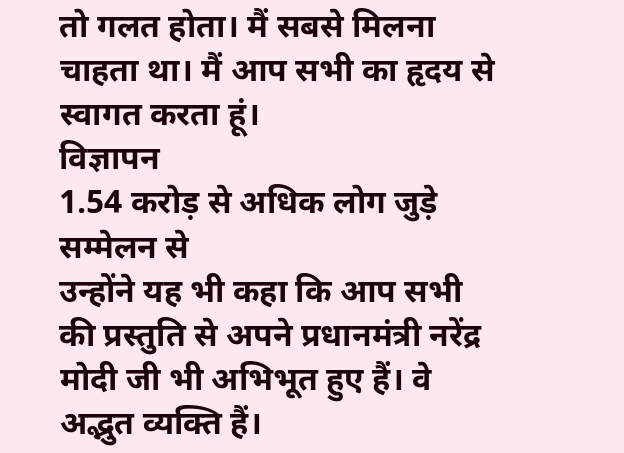तो गलत होता। मैं सबसे मिलना चाहता था। मैं आप सभी का हृदय से स्वागत करता हूं।
विज्ञापन
1.54 करोड़ से अधिक लोग जुड़े सम्मेलन से
उन्होंने यह भी कहा कि आप सभी की प्रस्तुति से अपने प्रधानमंत्री नरेंद्र मोदी जी भी अभिभूत हुए हैं। वे अद्भुत व्यक्ति हैं।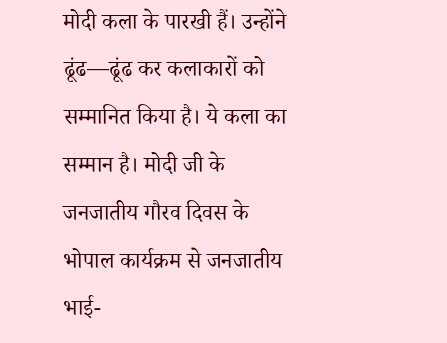मोदी कला के पारखी हैं। उन्होंने ढूंढ—ढूंढ कर कलाकारों को सम्मानित किया है। ये कला का सम्मान है। मोदी जी के जनजातीय गौरव दिवस के भोपाल कार्यक्रम से जनजातीय भाई-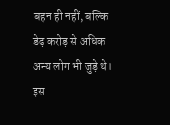बहन ही नहीं, बल्कि डेढ़ करोड़ से अधिक अन्य लोग भी जुड़े थे। इस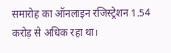समारोह का ऑनलाइन रजिस्ट्रेशन 1.54 करोड़ से अधिक रहा था।